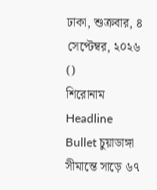ঢাকা, শুক্রবার, ৪ সেপ্টেম্বর, ২০২৬ ()
শিরোনাম
Headline Bullet চুয়াডাঙ্গা সীমান্তে সাড়ে ৬৭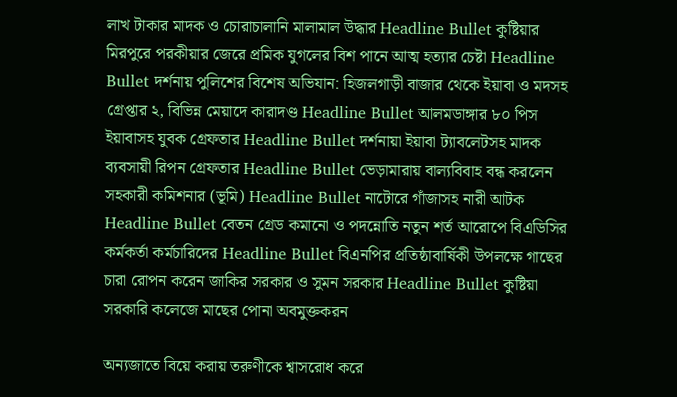লাখ টাকার মাদক ও চোরাচালানি মালামাল উদ্ধার Headline Bullet কুষ্টিয়ার মিরপুরে পরকীয়ার জেরে প্রমিক যুগলের বিশ পানে আত্ম হত্যার চেষ্টা Headline Bullet দর্শনায় পুলিশের বিশেষ অভিযান: হিজলগাড়ী বাজার থেকে ইয়াবা ও মদসহ গ্রেপ্তার ২, বিভিন্ন মেয়াদে কারাদণ্ড Headline Bullet আলমডাঙ্গার ৮০ পিস ইয়াবাসহ যুবক গ্রেফতার Headline Bullet দর্শনায়া ইয়াবা ট্যাবলেটসহ মাদক ব্যবসায়ী রিপন গ্রেফতার Headline Bullet ভেড়ামারায় বাল্যবিবাহ বন্ধ করলেন সহকারী কমিশনার (ভূমি) Headline Bullet নাটোরে গাঁজাসহ নারী আটক Headline Bullet বেতন গ্রেড কমানো ও পদন্নোতি নতুন শর্ত আরোপে বিএডিসির কর্মকর্তা কর্মচারিদের Headline Bullet বিএনপির প্রতিষ্ঠাবার্ষিকী উপলক্ষে গাছের চারা রোপন করেন জাকির সরকার ও সুমন সরকার Headline Bullet কুষ্টিয়া সরকারি কলেজে মাছের পোনা অবমুক্তকরন

অন্যজাতে বিয়ে করায় তরুণীকে শ্বাসরোধ করে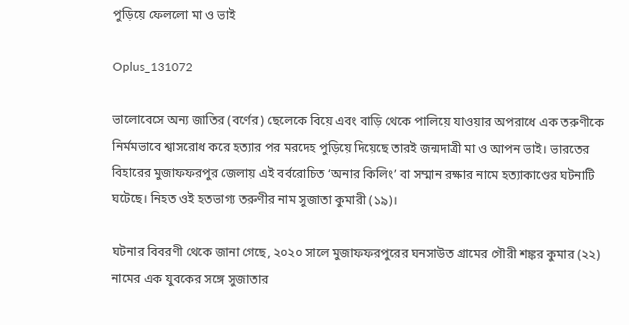পুড়িয়ে ফেললো মা ও ভাই

Oplus_131072

ভালোবেসে অন্য জাতির (বর্ণের) ছেলেকে বিয়ে এবং বাড়ি থেকে পালিয়ে যাওয়ার অপরাধে এক তরুণীকে নির্মমভাবে শ্বাসরোধ করে হত্যার পর মরদেহ পুড়িয়ে দিয়েছে তারই জন্মদাত্রী মা ও আপন ভাই। ভারতের বিহারের মুজাফফরপুর জেলায় এই বর্বরোচিত ‘অনার কিলিং’ বা সম্মান রক্ষার নামে হত্যাকাণ্ডের ঘটনাটি ঘটেছে। নিহত ওই হতভাগ্য তরুণীর নাম সুজাতা কুমারী (১৯)।

ঘটনার বিবরণী থেকে জানা গেছে, ২০২০ সালে মুজাফফরপুরের ঘনসাউত গ্রামের গৌরী শঙ্কর কুমার (২২) নামের এক যুবকের সঙ্গে সুজাতার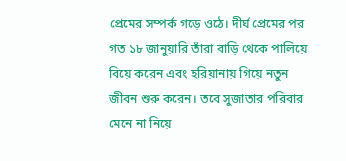প্রেমের সম্পর্ক গড়ে ওঠে। দীর্ঘ প্রেমের পর গত ১৮ জানুয়ারি তাঁরা বাড়ি থেকে পালিয়ে বিয়ে করেন এবং হরিয়ানায় গিয়ে নতুন জীবন শুরু করেন। তবে সুজাতার পরিবার মেনে না নিয়ে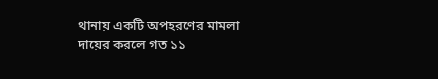থানায় একটি অপহরণের মামলা দায়ের করলে গত ১১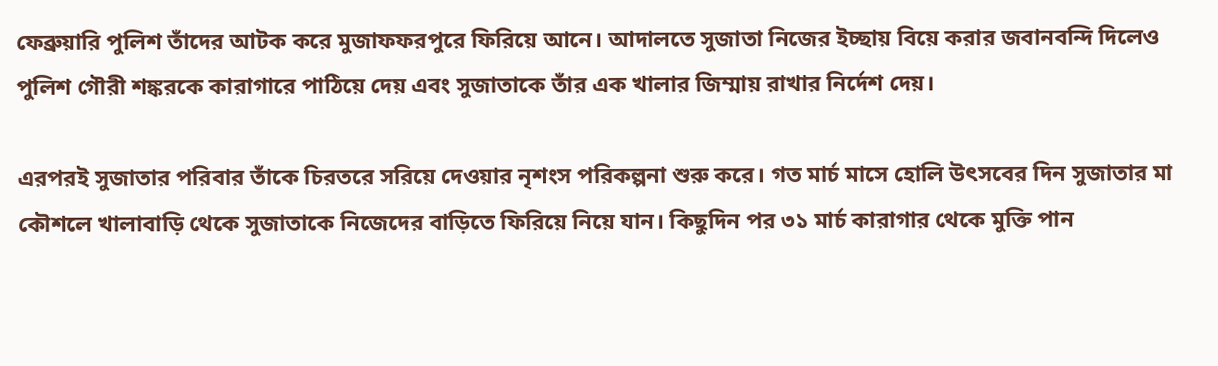ফেব্রুয়ারি পুলিশ তাঁদের আটক করে মুজাফফরপুরে ফিরিয়ে আনে। আদালতে সুজাতা নিজের ইচ্ছায় বিয়ে করার জবানবন্দি দিলেও পুলিশ গৌরী শঙ্করকে কারাগারে পাঠিয়ে দেয় এবং সুজাতাকে তাঁর এক খালার জিম্মায় রাখার নির্দেশ দেয়।

এরপরই সুজাতার পরিবার তাঁকে চিরতরে সরিয়ে দেওয়ার নৃশংস পরিকল্পনা শুরু করে। গত মার্চ মাসে হোলি উৎসবের দিন সুজাতার মা কৌশলে খালাবাড়ি থেকে সুজাতাকে নিজেদের বাড়িতে ফিরিয়ে নিয়ে যান। কিছুদিন পর ৩১ মার্চ কারাগার থেকে মুক্তি পান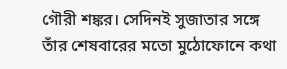গৌরী শঙ্কর। সেদিনই সুজাতার সঙ্গে তাঁর শেষবারের মতো মুঠোফোনে কথা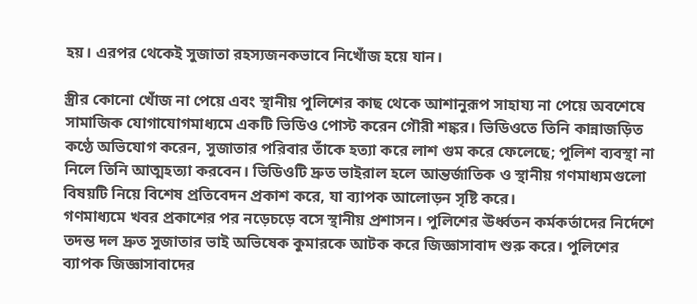হয়। এরপর থেকেই সুজাতা রহস্যজনকভাবে নিখোঁজ হয়ে যান।

স্ত্রীর কোনো খোঁজ না পেয়ে এবং স্থানীয় পুলিশের কাছ থেকে আশানুরূপ সাহায্য না পেয়ে অবশেষে সামাজিক যোগাযোগমাধ্যমে একটি ভিডিও পোস্ট করেন গৌরী শঙ্কর। ভিডিওতে তিনি কান্নাজড়িত কণ্ঠে অভিযোগ করেন, সুজাতার পরিবার তাঁকে হত্যা করে লাশ গুম করে ফেলেছে; পুলিশ ব্যবস্থা না নিলে তিনি আত্মহত্যা করবেন। ভিডিওটি দ্রুত ভাইরাল হলে আন্তর্জাতিক ও স্থানীয় গণমাধ্যমগুলো বিষয়টি নিয়ে বিশেষ প্রতিবেদন প্রকাশ করে, যা ব্যাপক আলোড়ন সৃষ্টি করে।
গণমাধ্যমে খবর প্রকাশের পর নড়েচড়ে বসে স্থানীয় প্রশাসন। পুলিশের ঊর্ধ্বতন কর্মকর্তাদের নির্দেশে তদন্ত দল দ্রুত সুজাতার ভাই অভিষেক কুমারকে আটক করে জিজ্ঞাসাবাদ শুরু করে। পুলিশের ব্যাপক জিজ্ঞাসাবাদের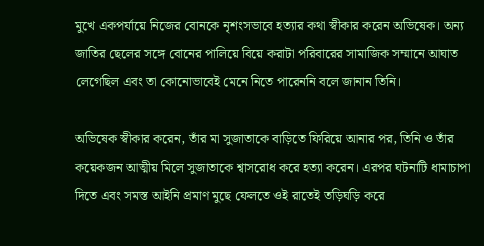মুখে একপর্যায়ে নিজের বোনকে নৃশংসভাবে হত্যার কথা স্বীকার করেন অভিষেক। অন্য জাতির ছেলের সঙ্গে বোনের পালিয়ে বিয়ে করাটা পরিবারের সামাজিক সম্মানে আঘাত লেগেছিল এবং তা কোনোভাবেই মেনে নিতে পারেননি বলে জানান তিনি।

অভিষেক স্বীকার করেন, তাঁর মা সুজাতাকে বাড়িতে ফিরিয়ে আনার পর, তিনি ও তাঁর কয়েকজন আত্মীয় মিলে সুজাতাকে শ্বাসরোধ করে হত্যা করেন। এরপর ঘটনাটি ধামাচাপা দিতে এবং সমস্ত আইনি প্রমাণ মুছে ফেলতে ওই রাতেই তড়িঘড়ি করে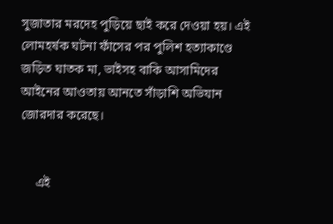সুজাতার মরদেহ পুড়িয়ে ছাই করে দেওয়া হয়। এই লোমহর্ষক ঘটনা ফাঁসের পর পুলিশ হত্যাকাণ্ডে জড়িত ঘাতক মা, ভাইসহ বাকি আসামিদের আইনের আওতায় আনতে সাঁড়াশি অভিযান জোরদার করেছে।


     এই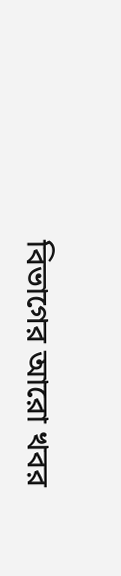বিভাগের আরো খবর